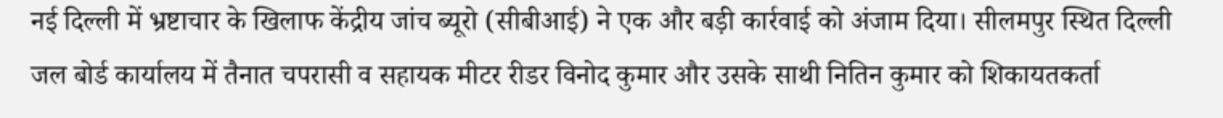नई दिल्ली में भ्रष्टाचार के खिलाफ केंद्रीय जांच ब्यूरो (सीबीआई) ने एक और बड़ी कार्रवाई को अंजाम दिया। सीलमपुर स्थित दिल्ली जल बोर्ड कार्यालय में तैनात चपरासी व सहायक मीटर रीडर विनोद कुमार और उसके साथी नितिन कुमार को शिकायतकर्ता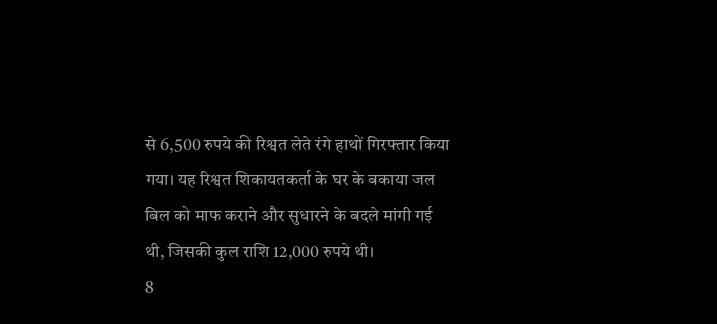से 6,500 रुपये की रिश्वत लेते रंगे हाथों गिरफ्तार किया गया। यह रिश्वत शिकायतकर्ता के घर के बकाया जल बिल को माफ कराने और सुधारने के बदले मांगी गई थी, जिसकी कुल राशि 12,000 रुपये थी।
8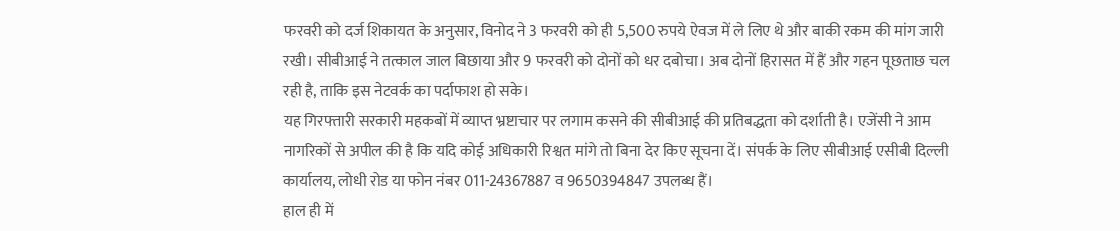फरवरी को दर्ज शिकायत के अनुसार, विनोद ने 3 फरवरी को ही 5,500 रुपये ऐवज में ले लिए थे और बाकी रकम की मांग जारी रखी। सीबीआई ने तत्काल जाल बिछाया और 9 फरवरी को दोनों को धर दबोचा। अब दोनों हिरासत में हैं और गहन पूछताछ चल रही है, ताकि इस नेटवर्क का पर्दाफाश हो सके।
यह गिरफ्तारी सरकारी महकबों में व्याप्त भ्रष्टाचार पर लगाम कसने की सीबीआई की प्रतिबद्धता को दर्शाती है। एजेंसी ने आम नागरिकों से अपील की है कि यदि कोई अधिकारी रिश्वत मांगे तो बिना देर किए सूचना दें। संपर्क के लिए सीबीआई एसीबी दिल्ली कार्यालय, लोधी रोड या फोन नंबर 011-24367887 व 9650394847 उपलब्ध हैं।
हाल ही में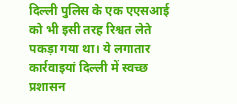दिल्ली पुलिस के एक एएसआई को भी इसी तरह रिश्वत लेते पकड़ा गया था। ये लगातार कार्रवाइयां दिल्ली में स्वच्छ प्रशासन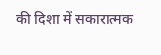की दिशा में सकारात्मक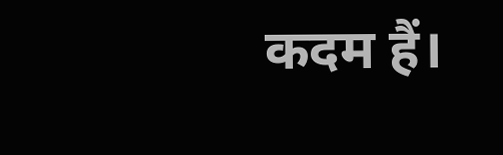कदम हैं।